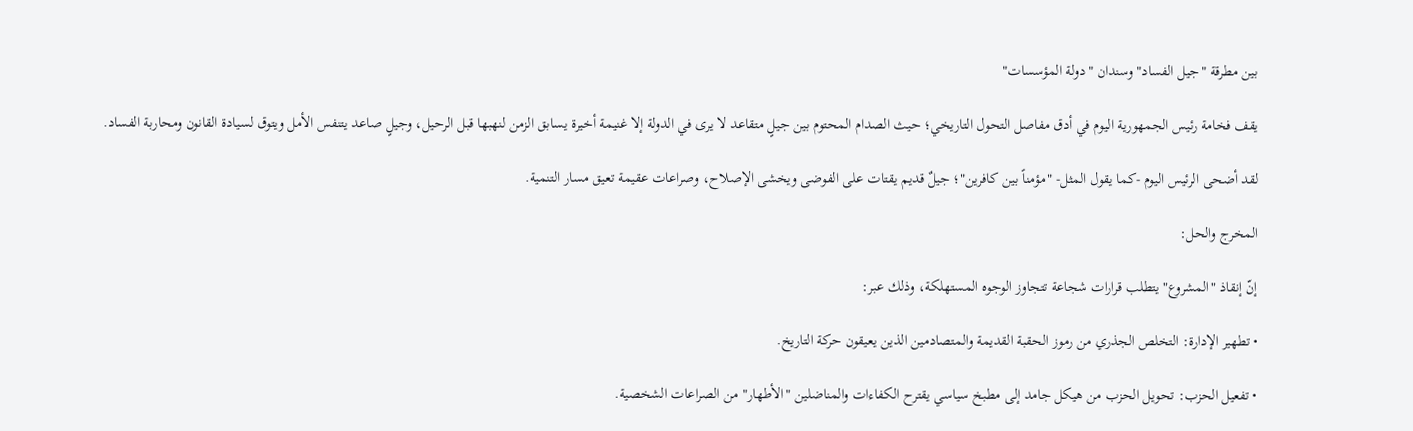بين مطرقة "جيل الفساد" وسندان "دولة المؤسسات"

يقف فخامة رئيس الجمهورية اليوم في أدق مفاصل التحول التاريخي؛ حيث الصدام المحتوم بين جيلٍ متقاعد لا يرى في الدولة إلا غنيمة أخيرة يسابق الزمن لنهبها قبل الرحيل، وجيلٍ صاعد يتنفس الأمل ويتوق لسيادة القانون ومحاربة الفساد.

لقد أضحى الرئيس اليوم -كما يقول المثل- "مؤمناً بين كافرين"؛ جيلٌ قديم يقتات على الفوضى ويخشى الإصلاح، وصراعات عقيمة تعيق مسار التنمية.

المخرج والحل:

إنّ إنقاذ "المشروع" يتطلب قرارات شجاعة تتجاوز الوجوه المستهلكة، وذلك عبر:

• تطهير الإدارة: التخلص الجذري من رموز الحقبة القديمة والمتصادمين الذين يعيقون حركة التاريخ.

• تفعيل الحزب: تحويل الحزب من هيكل جامد إلى مطبخ سياسي يقترح الكفاءات والمناضلين "الأطهار" من الصراعات الشخصية.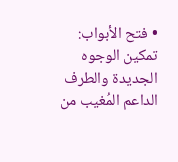• فتح الأبواب: تمكين الوجوه الجديدة والطرف الداعم المُغيب من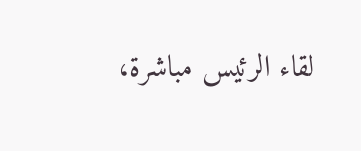لقاء الرئيس مباشرة،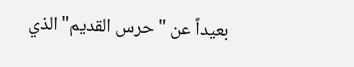بعيداً عن "حرس القديم" الذي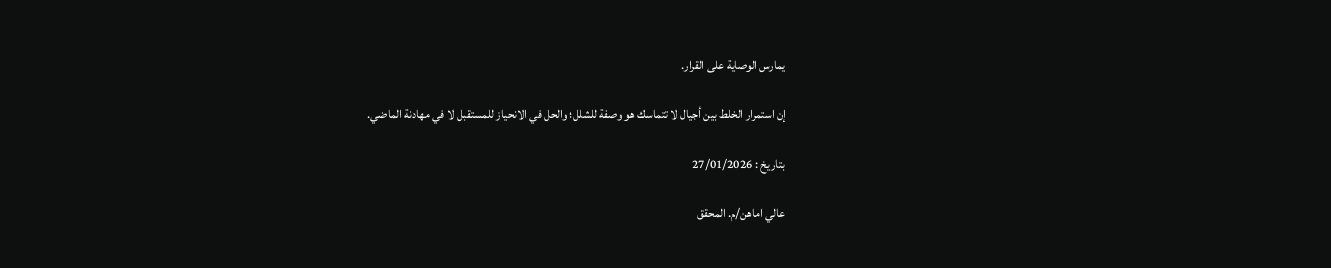يمارس الوصاية على القرار.

إن استمرار الخلط بين أجيال لا تتماسك هو وصفة للشلل؛ والحل في الانحياز للمستقبل لا في مهادنة الماضي.

بتاريخ : 27/01/2026

عالي اماهن/م. المحقق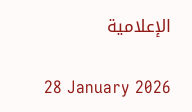الإعلامية

28 January 2026